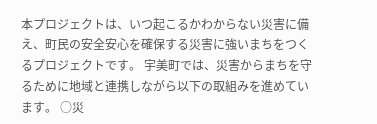本プロジェクトは、いつ起こるかわからない災害に備え、町民の安全安心を確保する災害に強いまちをつくるプロジェクトです。 宇美町では、災害からまちを守るために地域と連携しながら以下の取組みを進めています。 ○災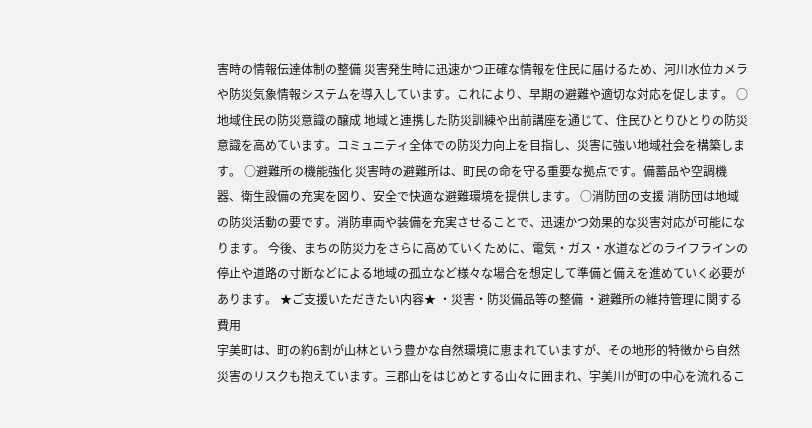害時の情報伝達体制の整備 災害発生時に迅速かつ正確な情報を住民に届けるため、河川水位カメラや防災気象情報システムを導入しています。これにより、早期の避難や適切な対応を促します。 ○地域住民の防災意識の醸成 地域と連携した防災訓練や出前講座を通じて、住民ひとりひとりの防災意識を高めています。コミュニティ全体での防災力向上を目指し、災害に強い地域社会を構築します。 ○避難所の機能強化 災害時の避難所は、町民の命を守る重要な拠点です。備蓄品や空調機器、衛生設備の充実を図り、安全で快適な避難環境を提供します。 ○消防団の支援 消防団は地域の防災活動の要です。消防車両や装備を充実させることで、迅速かつ効果的な災害対応が可能になります。 今後、まちの防災力をさらに高めていくために、電気・ガス・水道などのライフラインの停止や道路の寸断などによる地域の孤立など様々な場合を想定して準備と備えを進めていく必要があります。 ★ご支援いただきたい内容★ ・災害・防災備品等の整備 ・避難所の維持管理に関する費用
宇美町は、町の約6割が山林という豊かな自然環境に恵まれていますが、その地形的特徴から自然災害のリスクも抱えています。三郡山をはじめとする山々に囲まれ、宇美川が町の中心を流れるこ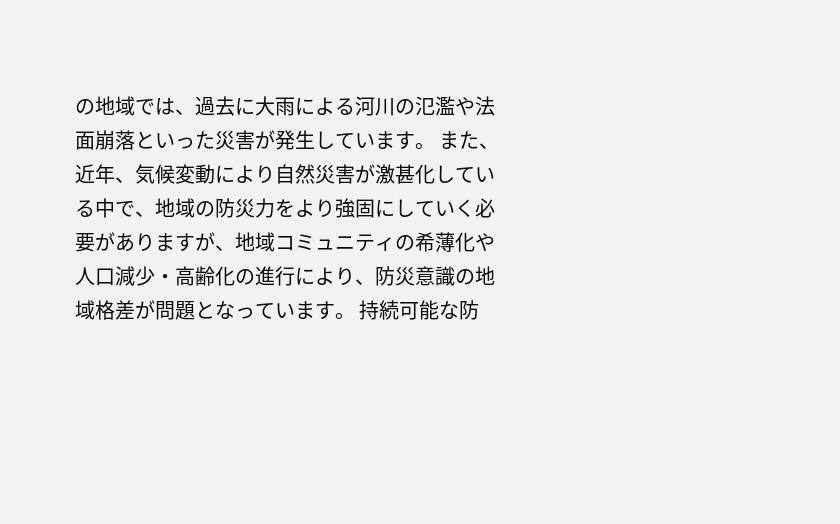の地域では、過去に大雨による河川の氾濫や法面崩落といった災害が発生しています。 また、近年、気候変動により自然災害が激甚化している中で、地域の防災力をより強固にしていく必要がありますが、地域コミュニティの希薄化や人口減少・高齢化の進行により、防災意識の地域格差が問題となっています。 持続可能な防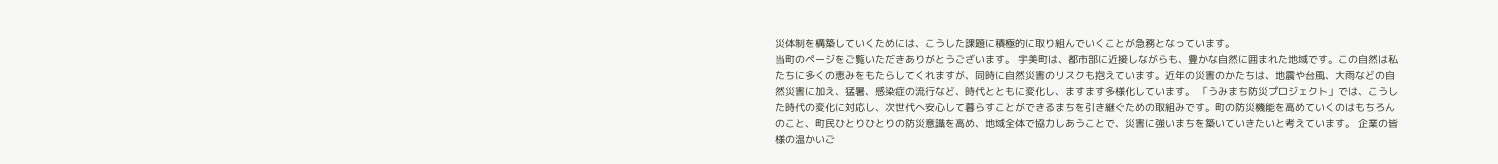災体制を構築していくためには、こうした課題に積極的に取り組んでいくことが急務となっています。
当町のページをご覧いただきありがとうございます。 宇美町は、都市部に近接しながらも、豊かな自然に囲まれた地域です。この自然は私たちに多くの恵みをもたらしてくれますが、同時に自然災害のリスクも抱えています。近年の災害のかたちは、地震や台風、大雨などの自然災害に加え、猛暑、感染症の流行など、時代とともに変化し、ますます多様化しています。 「うみまち防災プロジェクト」では、こうした時代の変化に対応し、次世代へ安心して暮らすことができるまちを引き継ぐための取組みです。町の防災機能を高めていくのはもちろんのこと、町民ひとりひとりの防災意識を高め、地域全体で協力しあうことで、災害に強いまちを築いていきたいと考えています。 企業の皆様の温かいご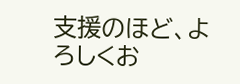支援のほど、よろしくお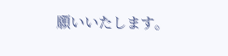願いいたします。